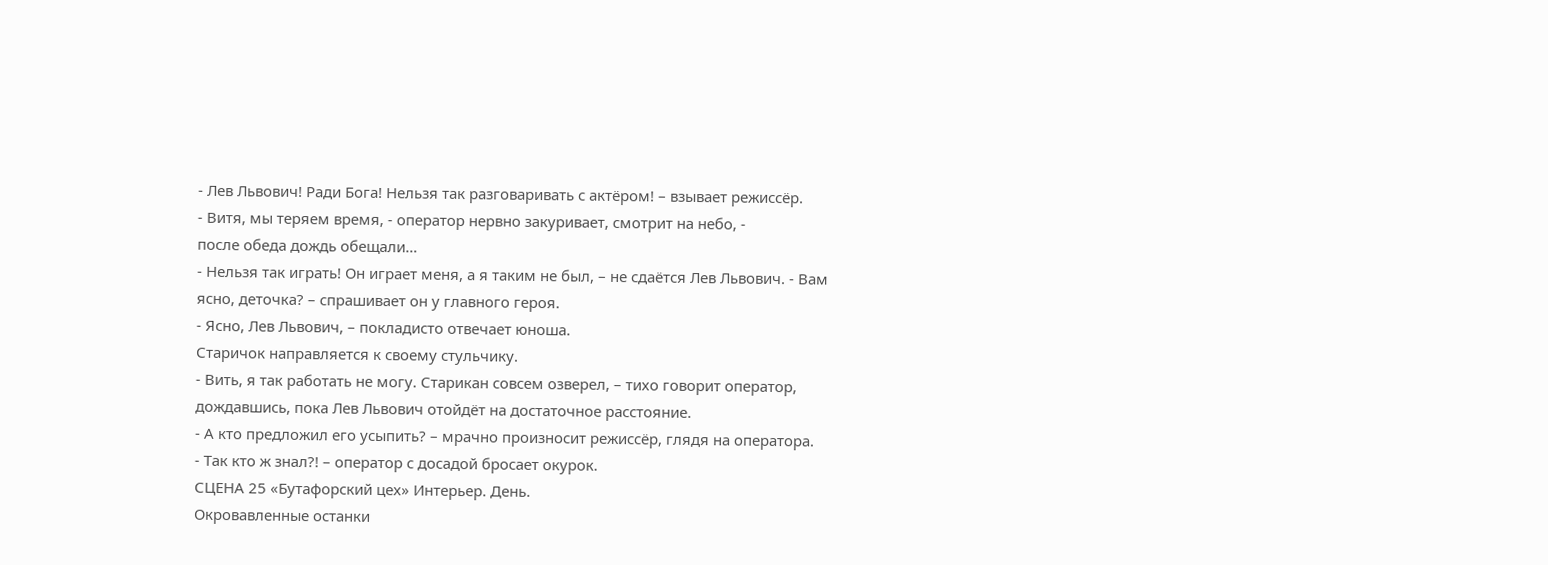- Лев Львович! Ради Бога! Нельзя так разговаривать с актёром! – взывает режиссёр.
- Витя, мы теряем время, - оператор нервно закуривает, смотрит на небо, -
после обеда дождь обещали…
- Нельзя так играть! Он играет меня, а я таким не был, – не сдаётся Лев Львович. - Вам ясно, деточка? – спрашивает он у главного героя.
- Ясно, Лев Львович, – покладисто отвечает юноша.
Старичок направляется к своему стульчику.
- Вить, я так работать не могу. Старикан совсем озверел, – тихо говорит оператор, дождавшись, пока Лев Львович отойдёт на достаточное расстояние.
- А кто предложил его усыпить? – мрачно произносит режиссёр, глядя на оператора.
- Так кто ж знал?! – оператор с досадой бросает окурок.
СЦЕНА 25 «Бутафорский цех» Интерьер. День.
Окровавленные останки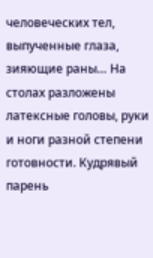человеческих тел, выпученные глаза, зияющие раны… На столах разложены латексные головы, руки и ноги разной степени готовности. Кудрявый парень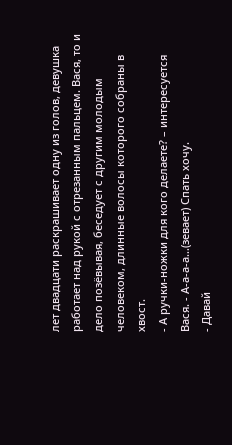лет двадцати раскрашивает одну из голов, девушка работает над рукой с отрезанным пальцем. Вася, то и дело позёвывая, беседует с другим молодым человеком, длинные волосы которого собраны в хвост.
- А ручки-ножки для кого делаете? – интересуется Вася. - А-а-а-а…(зевает) Спать хочу.
- Давай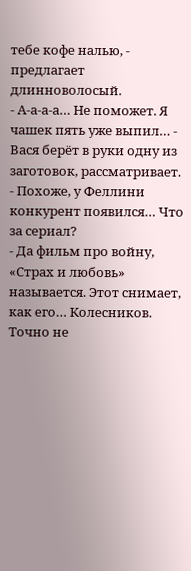тебе кофе налью, - предлагает длинноволосый.
- А-а-а-а… Не поможет. Я чашек пять уже выпил… - Вася берёт в руки одну из заготовок, рассматривает. - Похоже, у Феллини конкурент появился… Что за сериал?
- Да фильм про войну, «Страх и любовь» называется. Этот снимает, как его… Колесников. Точно не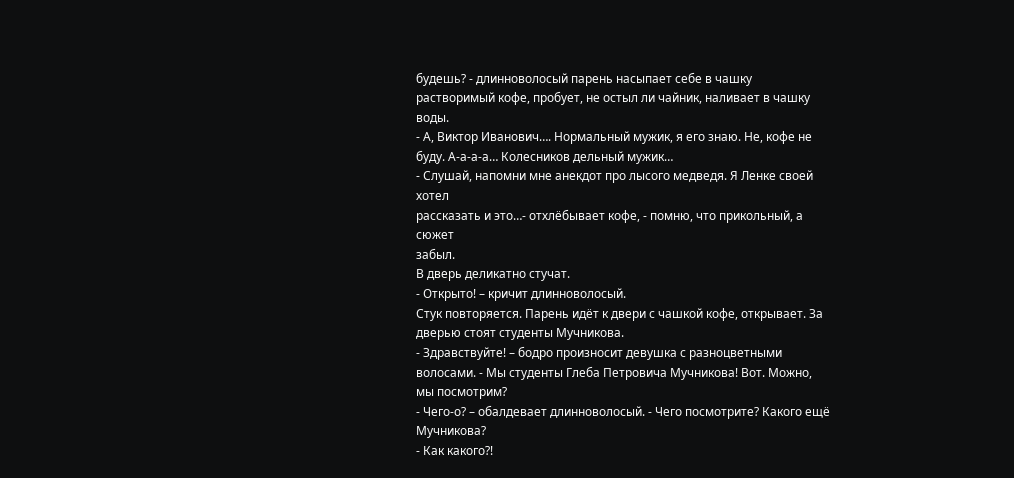будешь? - длинноволосый парень насыпает себе в чашку растворимый кофе, пробует, не остыл ли чайник, наливает в чашку воды.
- А, Виктор Иванович…. Нормальный мужик, я его знаю. Не, кофе не буду. А-а-а-а… Колесников дельный мужик…
- Слушай, напомни мне анекдот про лысого медведя. Я Ленке своей хотел
рассказать и это…- отхлёбывает кофе, - помню, что прикольный, а сюжет
забыл.
В дверь деликатно стучат.
- Открыто! – кричит длинноволосый.
Стук повторяется. Парень идёт к двери с чашкой кофе, открывает. За дверью стоят студенты Мучникова.
- Здравствуйте! – бодро произносит девушка с разноцветными волосами. - Мы студенты Глеба Петровича Мучникова! Вот. Можно, мы посмотрим?
- Чего-о? – обалдевает длинноволосый. - Чего посмотрите? Какого ещё Мучникова?
- Как какого?!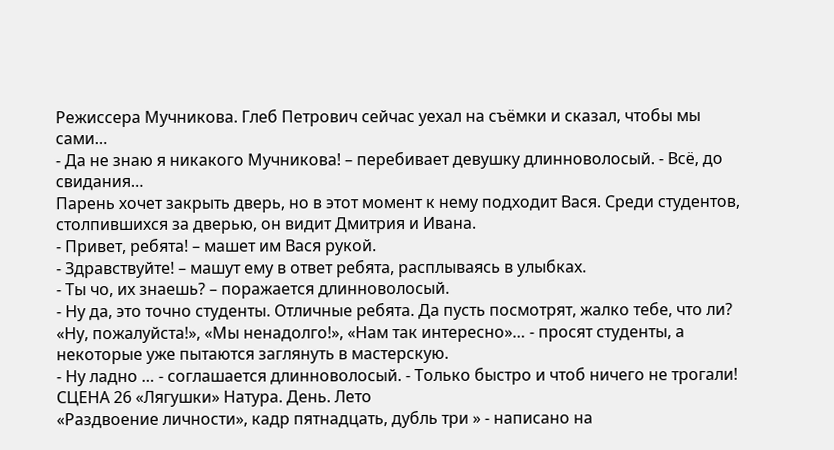Режиссера Мучникова. Глеб Петрович сейчас уехал на съёмки и сказал, чтобы мы сами…
- Да не знаю я никакого Мучникова! – перебивает девушку длинноволосый. - Всё, до свидания…
Парень хочет закрыть дверь, но в этот момент к нему подходит Вася. Среди студентов, столпившихся за дверью, он видит Дмитрия и Ивана.
- Привет, ребята! – машет им Вася рукой.
- Здравствуйте! – машут ему в ответ ребята, расплываясь в улыбках.
- Ты чо, их знаешь? – поражается длинноволосый.
- Ну да, это точно студенты. Отличные ребята. Да пусть посмотрят, жалко тебе, что ли?
«Ну, пожалуйста!», «Мы ненадолго!», «Нам так интересно»… - просят студенты, а некоторые уже пытаются заглянуть в мастерскую.
- Ну ладно … - соглашается длинноволосый. - Только быстро и чтоб ничего не трогали!
СЦЕНА 26 «Лягушки» Натура. День. Лето
«Раздвоение личности», кадр пятнадцать, дубль три » - написано на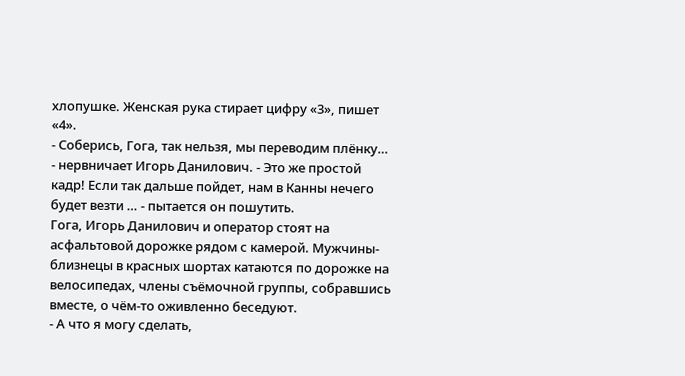хлопушке. Женская рука стирает цифру «3», пишет «4».
- Соберись, Гога, так нельзя, мы переводим плёнку… - нервничает Игорь Данилович. - Это же простой кадр! Если так дальше пойдет, нам в Канны нечего будет везти … - пытается он пошутить.
Гога, Игорь Данилович и оператор стоят на асфальтовой дорожке рядом с камерой. Мужчины-близнецы в красных шортах катаются по дорожке на велосипедах, члены съёмочной группы, собравшись вместе, о чём-то оживленно беседуют.
- А что я могу сделать,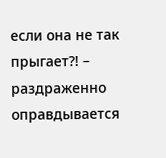если она не так прыгает?! – раздраженно
оправдывается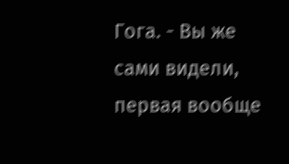Гога. - Вы же сами видели, первая вообще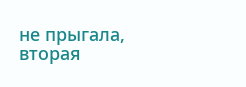не прыгала, вторая